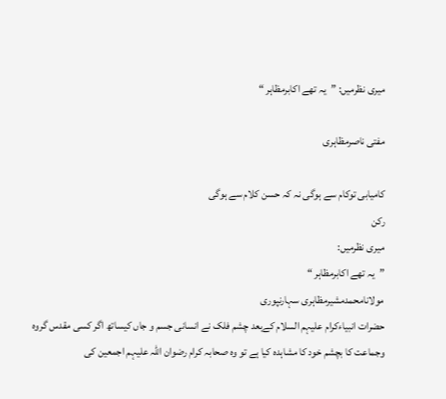میری نظرمیں: ”یہ تھے اکابرمظاہر “

مفتی ناصرمظاہری

کامیابی توکام سے ہوگی نہ کہ حسن کلام سے ہوگی
رکن
میری نظرمیں:
”یہ تھے اکابرمظاہر “
مولانامحمدمشیرمظاہری سہارنپوری
حضرات انبیاءکرام علیہم السلام کےبعد چشم فلک نے انسانی جسم و جاں کیساتھ اگر کسی مقدس گروہ وجماعت کا بچشم خود کا مشاہدہ کیا ہے تو وہ صحابہ کرام رضوان اللہ علیہم اجمعین کی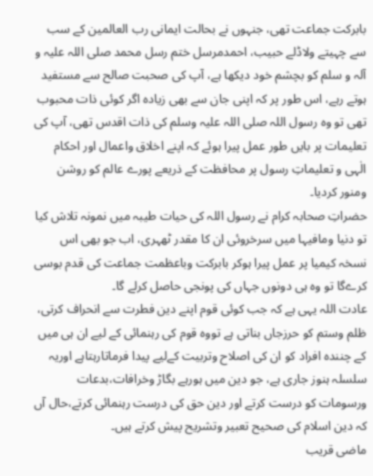بابرکت جماعت تھی، جنہوں نے بحالت ایمانی رب العالمین کے سب سے چہیتے ولاڈلے حبیب، احمدمرسل ختم رسل محمد صلی اللہ علیہ و آلہ و سلم کو بچشم خود دیکھا ہے، آپ کی صحبت صالح سے مستفید ہوتے رہے، اس طور پر کہ اپنی جان سے بھی زیادہ اگر کوئی ذات محبوب تھی تو وہ رسول اللہ صلی اللہ علیہ وسلم کی ذات اقدس تھی، آپ کی تعلیمات پر بایں طور عمل پیرا ہوئے کہ اپنے اخلاق واعمال اور احکام الٰہی و تعلیماتِ رسول پر محافظت کے ذریعے پورے عالم کو روشن ومنور کردیا۔
حضراتِ صحابہ کرام نے رسول اللہ کی حیات طیبہ میں نمونہ تلاش کیا تو دنیا ومافیہا میں سرخروئی ان کا مقدر ٹھہری، اب جو بھی اس نسخہ کیمیا پر عمل پیرا ہوکر بابرکت وباعظمت جماعت کی قدم بوسی کرےگا تو وہ ہی دونوں جہاں کی پونجی حاصل کرلے گا۔
عادت اللہ یہی ہے کہ جب کوئی قوم اپنے دین فطرت سے انحراف کرتی، ظلم وستم کو حرزجاں بناتی ہے تووہ قوم کی رہنمائی کے لیے ان ہی میں کے چنندہ افراد کو ان کی اصلاح وتربیت کےلیے پیدا فرماتارہتاہے اوریہ سلسلہ ہنوز جاری ہے، جو دین میں ہورہے بگاڑ وخرافات،بدعات ورسومات کو درست کرتے اور دین حق کی درست رہنمائی کرتے،حال آں کہ دین اسلام کی صحیح تعبیر وتشریح پیش کرتے ہیں۔
ماضی قریب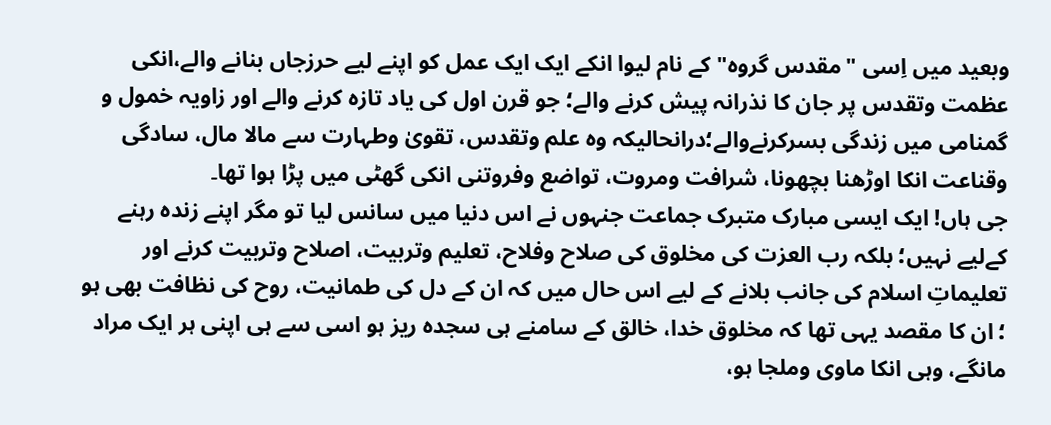وبعید میں اِسی "مقدس گروہ" کے نام لیوا انکے ایک ایک عمل کو اپنے لیے حرزجاں بنانے والے،انکی عظمت وتقدس پر جان کا نذرانہ پیش کرنے والے؛ جو قرن اول کی یاد تازہ کرنے والے اور زاویہ خمول و گمنامی میں زندگی بسرکرنےوالے؛درانحالیکہ وہ علم وتقدس، تقویٰ وطہارت سے مالا مال، سادگی وقناعت انکا اوڑھنا بچھونا، شرافت ومروت، تواضع وفروتنی انکی گھٹی میں پڑا ہوا تھا۔
جی ہاں! ایک ایسی مبارک متبرک جماعت جنہوں نے اس دنیا میں سانس لیا تو مگر اپنے زندہ رہنے کےلیے نہیں؛ بلکہ رب العزت کی مخلوق کی صلاح وفلاح، تعلیم وتربیت، اصلاح وتربیت کرنے اور تعلیماتِ اسلام کی جانب بلانے کے لیے اس حال میں کہ ان کے دل کی طمانیت، روح کی نظافت بھی ہو ؛ ان کا مقصد یہی تھا کہ مخلوق خدا، خالق کے سامنے ہی سجدہ ریز ہو اسی سے ہی اپنی ہر ایک مراد مانگے، وہی انکا ماوی وملجا ہو،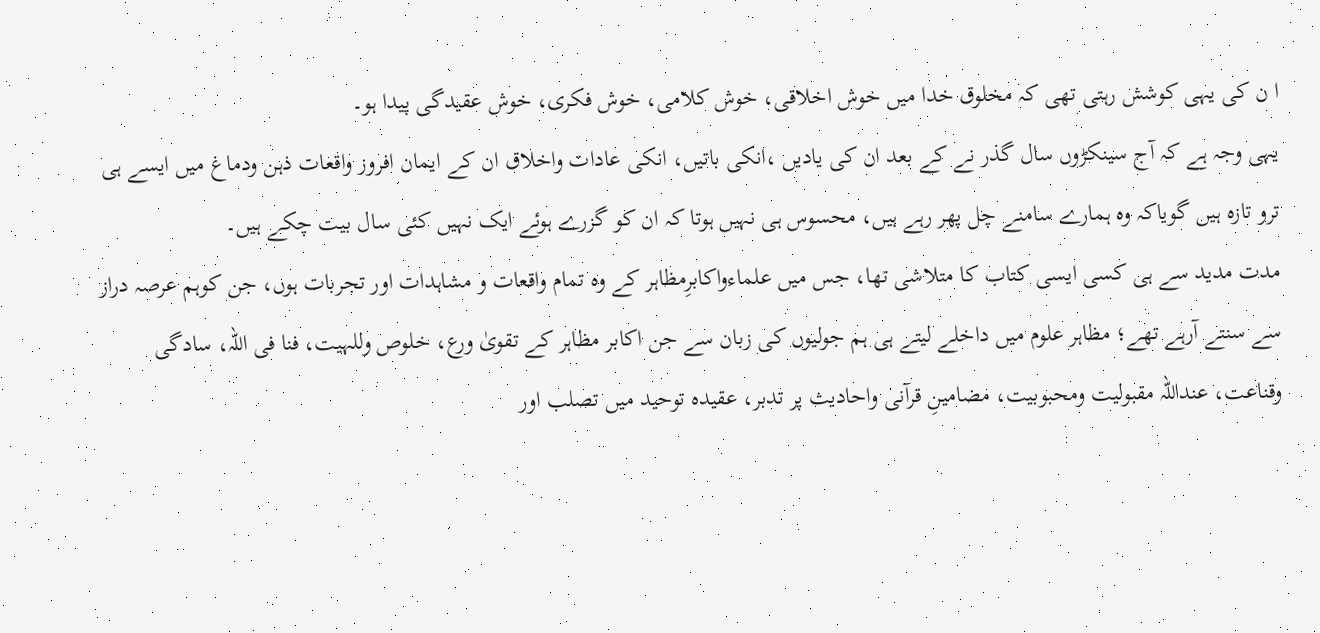ا ن کی یہی کوشش رہتی تھی کہ مخلوق خدا میں خوش اخلاقی، خوش کلامی، خوش فکری، خوش عقیدگی پیدا ہو۔
یہی وجہ ہے کہ آج سینکڑوں سال گذر نے کے بعد ان کی یادیں ،انکی باتیں، انکی عادات واخلاق ان کے ایمان افروز واقعات ذہن ودماغ میں ایسے ہی ترو تازہ ہیں گویاکہ وہ ہمارے سامنے چل پھر رہے ہیں، محسوس ہی نہیں ہوتا کہ ان کو گزرے ہوئے ایک نہیں کئی سال بیت چکے ہیں۔
مدت مدید سے ہی کسی ایسی کتاب کا متلاشی تھا، جس میں علماءواکابرِمظاہر کے وہ تمام واقعات و مشاہدات اور تجربات ہوں، جن کوہم عرصہ دراز سے سنتے آرہے تھے؛ مظاہر علوم میں داخلے لیتے ہی ہم جولیوں کی زبان سے جن اکابر مظاہر کے تقویٰ ورع، خلوص وللہیت، فنا فی اللہ، سادگی وقناعت، عنداللہ مقبولیت ومحبوبیت، مضامینِ قرآنی واحادیث پر تدبر، عقیدہ توحید میں تصلب اور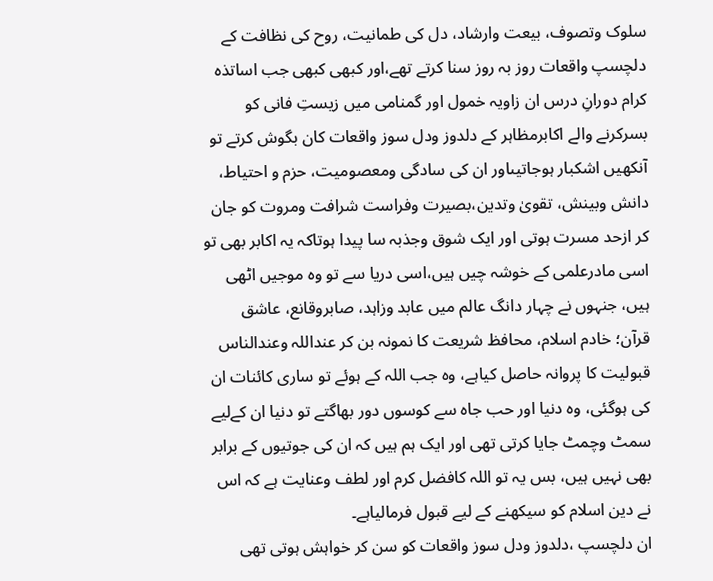سلوک وتصوف، بیعت وارشاد، دل کی طمانیت، روح کی نظافت کے دلچسپ واقعات روز بہ روز سنا کرتے تھے،اور کبھی کبھی جب اساتذہ کرام دورانِ درس ان زاویہ خمول اور گمنامی میں زیستِ فانی کو بسرکرنے والے اکابرمظاہر کے دلدوز ودل سوز واقعات کان بگوش کرتے تو آنکھیں اشکبار ہوجاتیںاور ان کی سادگی ومعصومیت، حزم و احتیاط، دانش وبینش، تقویٰ وتدین،بصیرت وفراست شرافت ومروت کو جان کر ازحد مسرت ہوتی اور ایک شوق وجذبہ سا پیدا ہوتاکہ یہ اکابر بھی تو اسی مادرعلمی کے خوشہ چیں ہیں،اسی دریا سے تو وہ موجیں اٹھی ہیں، جنہوں نے چہار دانگ عالم میں عابد وزاہد، صابروقانع، عاشق قرآن؛ خادم اسلام، محافظ شریعت کا نمونہ بن کر عنداللہ وعندالناس قبولیت کا پروانہ حاصل کیاہے، وہ جب اللہ کے ہوئے تو ساری کائنات ان کی ہوگئی، وہ دنیا اور حب جاہ سے کوسوں دور بھاگتے تو دنیا ان کےلیے سمٹ وچمٹ جایا کرتی تھی اور ایک ہم ہیں کہ ان کی جوتیوں کے برابر بھی نہیں ہیں، بس یہ تو اللہ کافضل کرم اور لطف وعنایت ہے کہ اس نے دین اسلام کو سیکھنے کے لیے قبول فرمالیاہے۔
ان دلچسپ ،دلدوز ودل سوز واقعات کو سن کر خواہش ہوتی تھی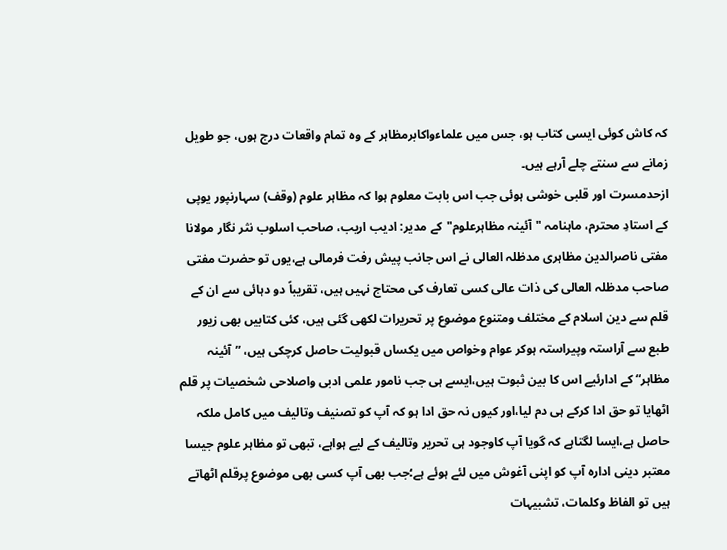کہ کاش کوئی ایسی کتاب ہو، جس میں علماءواکابرمظاہر کے وہ تمام واقعات درج ہوں، جو طویل زمانے سے سنتے چلے آرہے ہیں۔
ازحدمسرت اور قلبی خوشی ہوئی جب اس بابت معلوم ہوا کہ مظاہر علوم (وقف) سہارنپور یوپی کے استادِ محترم، ماہنامہ "آئینہ مظاہرعلوم"کے مدیر: ادیب اریب، صاحب اسلوب نثر نگار مولانا مفتی ناصرالدین مظاہری مدظلہ العالی نے اس جانب پیش رفت فرمالی ہے،یوں تو حضرت مفتی صاحب مدظلہ العالی کی ذات عالی کسی تعارف کی محتاج نہیں ہیں، تقریباً دو دہائی سے ان کے قلم سے دین اسلام کے مختلف ومتنوع موضوع پر تحریرات لکھی گئی ہیں، کئی کتابیں بھی زیور طبع سے آراستہ وپیراستہ ہوکر عوام وخواص میں یکساں قبولیت حاصل کرچکی ہیں، ”آئینہ مظاہر“ کے ادارئیے اس کا بین ثبوت ہیں،ایسے ہی جب نامور علمی ادبی واصلاحی شخصیات پر قلم اٹھایا تو حق ادا کرکے ہی دم لیا،اور کیوں نہ حق ادا ہو کہ آپ کو تصنیف وتالیف میں کامل ملکہ حاصل ہے،ایسا لگتاہے کہ گویا آپ کاوجود ہی تحریر وتالیف کے لیے ہواہے، تبھی تو مظاہر علوم جیسا معتبر دینی ادارہ آپ کو اپنی آغوش میں لئے ہوئے ہے؛جب بھی آپ کسی بھی موضوع پرقلم اٹھاتے ہیں تو الفاظ وکلمات، تشبیہات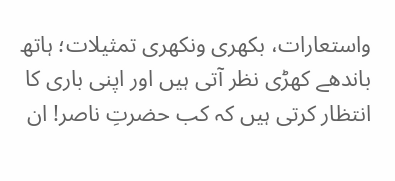واستعارات، بکھری ونکھری تمثیلات؛ ہاتھ باندھے کھڑی نظر آتی ہیں اور اپنی باری کا انتظار کرتی ہیں کہ کب حضرتِ ناصر! ان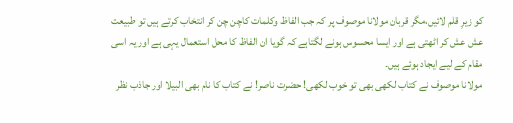کو زیرِ قلم لائیں،مگر قربان مولانا موصوف پر کہ جب الفاظ وکلمات کاچن چن کر انتخاب کرتے ہیں تو طبیعت عش عش کر اٹھتی ہے اور ایسا محسوس ہونے لگتاہے کہ گویا ان الفاظ کا محل استعمال یہی ہے اور یہ اسی مقام کے لیے ایجاد ہوئے ہیں۔
مولانا موصوف نے کتاب لکھی بھی تو خوب لکھی! حضرت ناصر! نے کتاب کا نام بھی البیلا اور جاذب نظر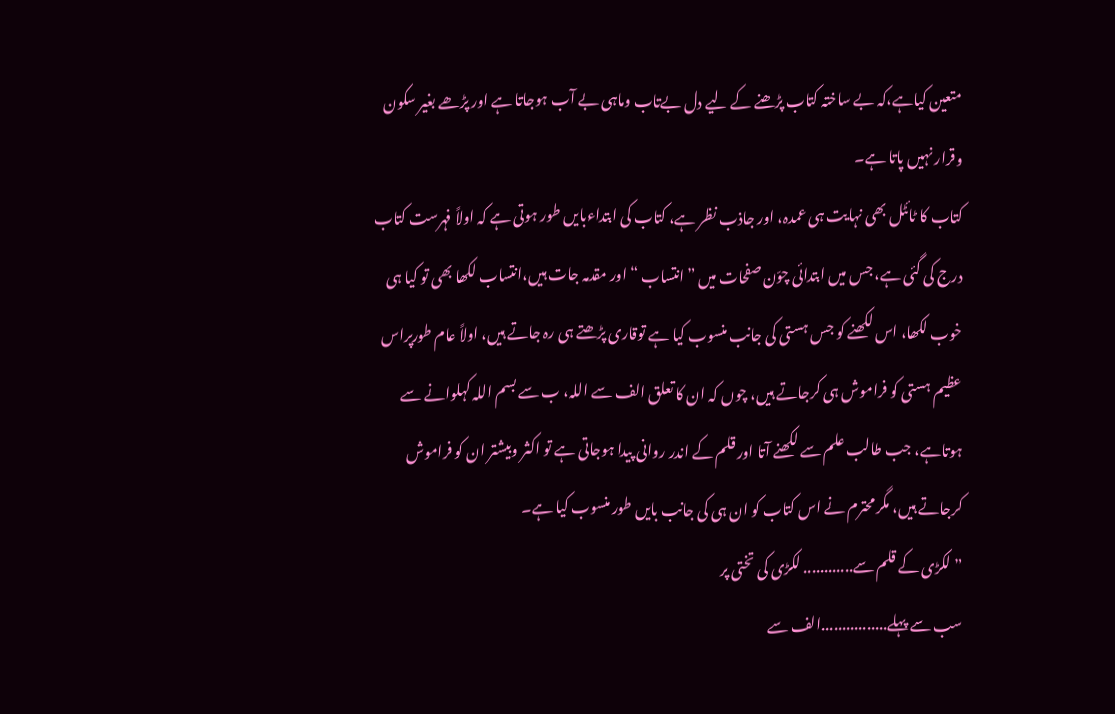متعین کیاہے،کہ بے ساختہ کتاب پڑھنے کے لیے دل بےتاب وماہی بے آب ہوجاتا ہے اور پڑھے بغیر سکون وقرار نہیں پاتا ہے۔
کتاب کا ٹائٹل بھی نہایت ہی عمدہ، اور جاذب نظر ہے، کتاب کی ابتداءبایں طور ہوتی ہے کہ اولاً فہرست کتاب درج کی گئی ہے، جس میں ابتدائی چوّن صفحات میں ”انتساب “اور مقدمہ جات ہیں،انتساب لکھا بھی تو کیا ہی خوب لکھا، اس لکھنے کو جس ہستی کی جانب منسوب کیا ہے توقاری پڑھتے ہی رہ جاتے ہیں، اولاً عام طورپراس عظیم ہستی کو فراموش ہی کرجاتے ہیں، چوں کہ ان کا تعلق الف سے اللہ، ب سے بسم اللہ کہلوانے سے ہوتاہے، جب طالب علم سے لکھنے آتا اور قلم کے اندر روانی پیدا ہوجاتی ہے تو اکثر وبیشتر ان کو فراموش کرجاتے ہیں، مگر محترم نے اس کتاب کو ان ہی کی جانب بایں طور منسوب کیا ہے۔
” لکڑی کے قلم سے............ لکڑی کی تختی پر
سب سے پہلے................الف سے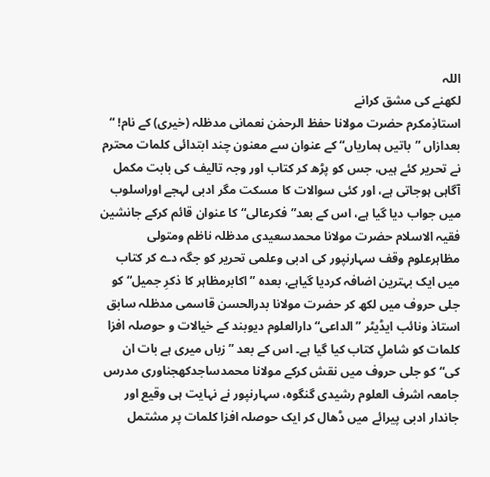اللہ
لکھنے کی مشق کرانے
استاذِمکرم حضرت مولانا حفظ الرحمٰن نعمانی مدظلہ (خیری) کے نام! “
بعدازاں ”باتیں ہماریاں“ کے عنوان سے معنون چند ابتدائی کلمات محترم نے تحریر کئے ہیں، جس کو پڑھ کر کتاب اور وجہ تالیف کی بابت مکمل آگاہی ہوجاتی ہے، اور کئی سوالات کا مسکت مگر ادبی لہجے اوراسلوب میں جواب دیا گیا ہے، اس کے بعد”فکرعالی“ کا عنوان قائم کرکے جانشین فقیہ الاسلام حضرت مولانا محمدسعیدی مدظلہ ناظم ومتولی مظاہرعلوم وقف سہارنپور کی ادبی وعلمی تحریر کو جگہ دے کر کتاب میں ایک بہترین اضافہ کردیا گیاہے، بعدہ ”اکابرمظاہر کا ذکرِ جمیل“ کو جلی حروف میں لکھ کر حضرت مولانا بدرالحسن قاسمی مدظلہ سابق استاذ ونائب ایڈیٹر ”الداعی“ دارالعلوم دیوبند کے خیالات و حوصلہ افزا کلمات کو شاملِ کتاب کیا گیا ہے۔ اس کے بعد ”زباں میری ہے بات ان کی“کو جلی حروف میں نقش کرکے مولانا محمدساجدکھجناوری مدرس جامعہ اشرف العلوم رشیدی گنگوہ، سہارنپور نے نہایت ہی وقیع اور جاندار ادبی پیرائے میں ڈھال کر ایک حوصلہ افزا کلمات پر مشتمل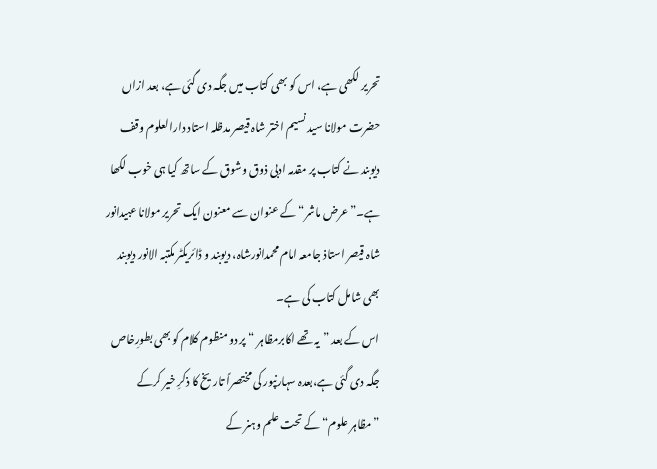تحریر لکھی ہے، اس کو بھی کتاب میں جگہ دی گئی ہے، بعد ازاں حضرت مولانا سید نسیم اختر شاہ قیصر مدظلہ استاد دارالعلوم وقف دیوبند نے کتاب پر مقدمہ ادبی ذوق وشوق کے ساتھ کیا ہی خوب لکھا ہے۔”عرض ماشر“کے عنوان سے معنون ایک تحریر مولانا عبیدانور شاہ قیصر استاذ جامعہ امام محمدانورشاہ، دیوبند و ڈائریکٹر مکتبہ الانور دیوبند بھی شامل کتاب کی ہے۔
اس کے بعد ”یہ تھے اکابرمظاہر “ پر دو منظوم کلام کو بھی بطورِخاص جگہ دی گئی ہے،بعدہ سہارنپور کی مختصراً تاریخ کا ذکرِ خیر کرکے ”مظاہر علوم“کے تحت علم وہنر کے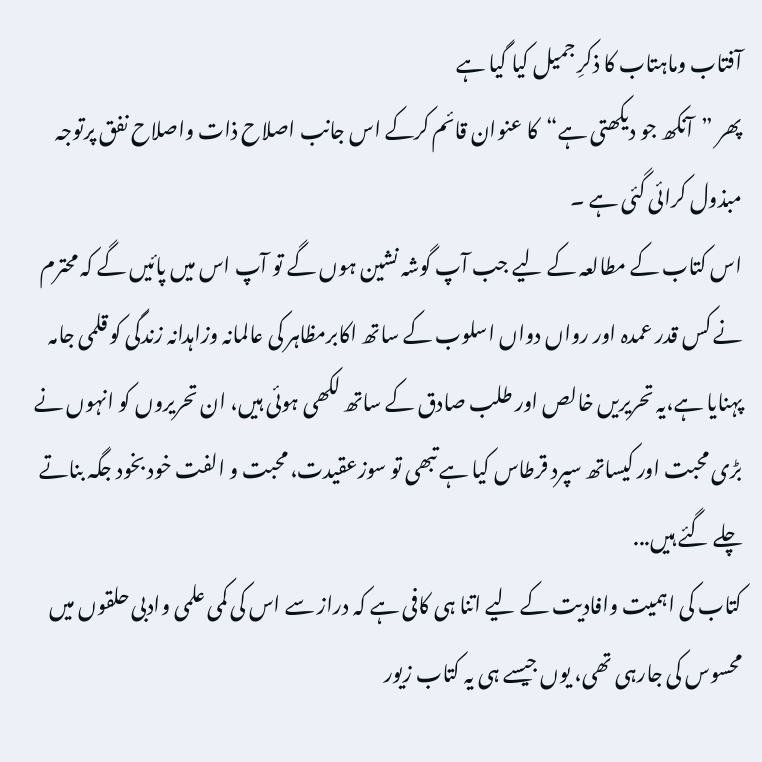آفتاب وماہتاب کا ذکرِ جمیل کیا گیا ہے
پھر ”آنکھ جو دیکھتی ہے“کا عنوان قائم کرکے اس جانب اصلاح ذات واصلاح نفق پرتوجہ مبذول کرائی گئی ہے ۔
اس کتاب کے مطالعہ کے لیے جب آپ گوشہ نشین ہوں گے تو آپ اس میں پائیں گے کہ محترم نے کس قدر عمدہ اور رواں دواں اسلوب کے ساتھ اکابرمظاہر کی عالمانہ وزاہدانہ زندگی کو قلمی جامہ پہنایا ہے،یہ تحریریں خالص اور طلب صادق کے ساتھ لکھی ہوئی ہیں، ان تحریروں کو انہوں نے بڑی محبت اور کیساتھ سپرد قرطاس کیا ہے تبھی تو سوزعقیدت، محبت و الفت خود بخود جگہ بناتے چلے گئے ہیں...
کتاب کی اہمیت وافادیت کے لیے اتنا ہی کافی ہے کہ دراز سے اس کی کمی علمی وادبی حلقوں میں محسوس کی جارہی تھی، یوں جیسے ہی یہ کتاب زیور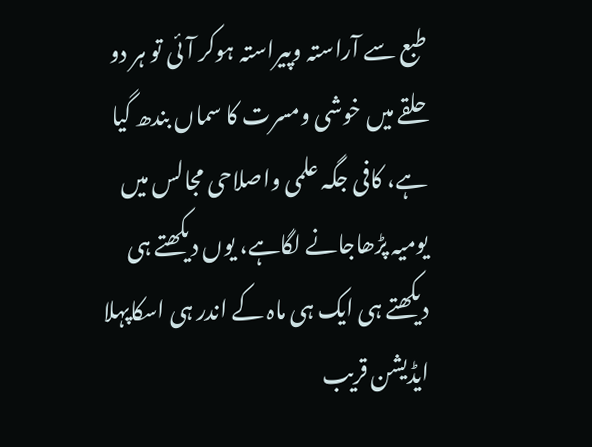طبع سے آراستہ وپیراستہ ہوکر آئی تو ہر دو حلقے میں خوشی ومسرت کا سماں بندھ گیا ہے، کافی جگہ علمی واصلاحی مجالس میں یومیہ پڑھاجانے لگاہے، یوں دیکھتے ہی دیکھتے ہی ایک ہی ماہ کے اندر ہی اسکاپہلا ایڈیشن قریب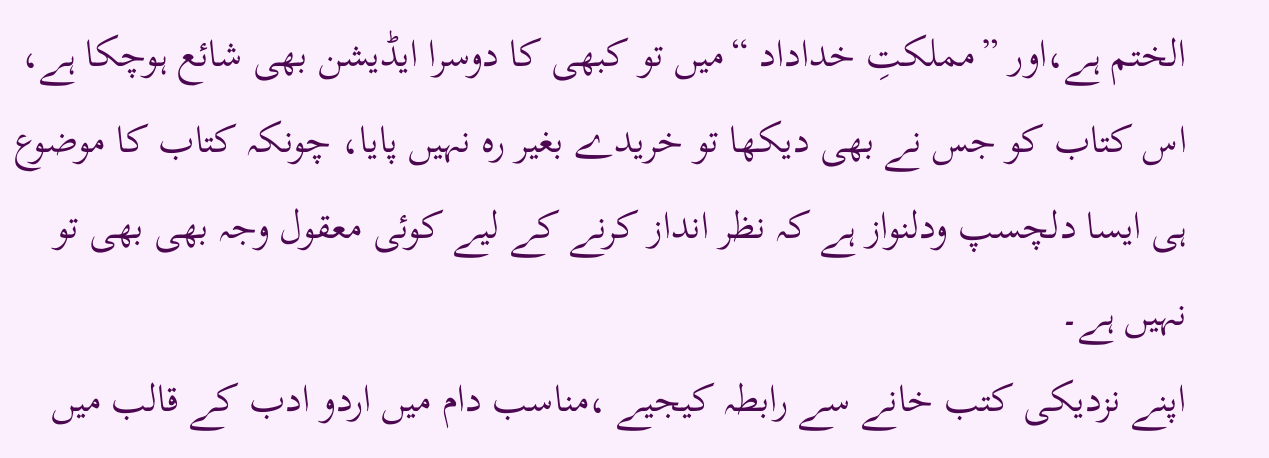الختم ہے،اور ”مملکتِ خداداد “میں تو کبھی کا دوسرا ایڈیشن بھی شائع ہوچکا ہے، اس کتاب کو جس نے بھی دیکھا تو خریدے بغیر رہ نہیں پایا، چونکہ کتاب کا موضوع ہی ایسا دلچسپ ودلنواز ہے کہ نظر انداز کرنے کے لیے کوئی معقول وجہ بھی بھی تو نہیں ہے۔
اپنے نزدیکی کتب خانے سے رابطہ کیجیے ،مناسب دام میں اردو ادب کے قالب میں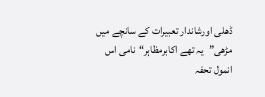ڈھلی اورشاندار تعبیرات کے سانچے میں مڑھی”یہ تھے اکابرمظاہر“نامی اس انمول تحفہ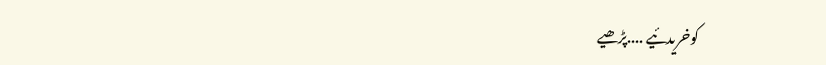کوخریدئیے ....پڑھیے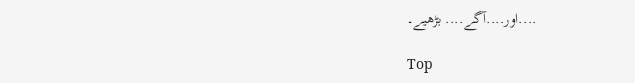....اور....آگے.... بڑھیے۔

Top